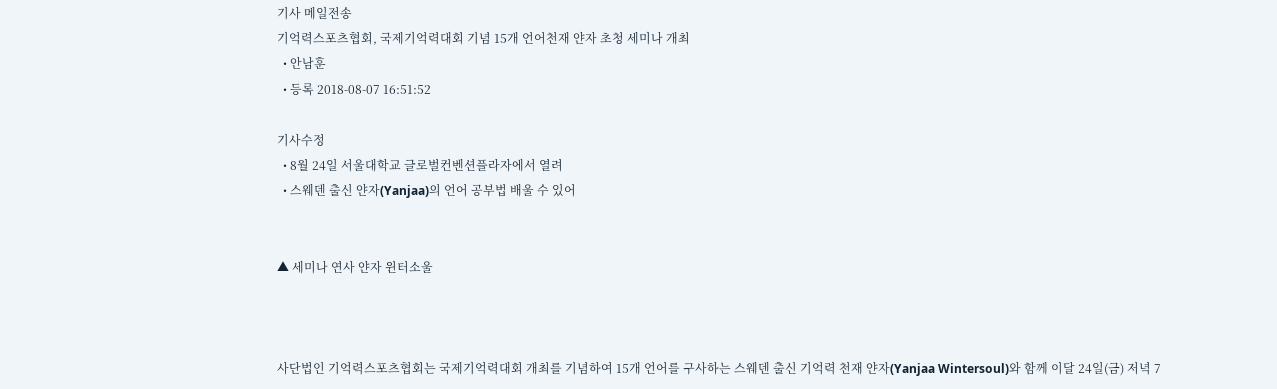기사 메일전송
기억력스포츠협회, 국제기억력대회 기념 15개 언어천재 얀자 초청 세미나 개최
  • 안남훈
  • 등록 2018-08-07 16:51:52

기사수정
  • 8월 24일 서울대학교 글로벌컨벤션플라자에서 열려
  • 스웨덴 출신 얀자(Yanjaa)의 언어 공부법 배울 수 있어


▲ 세미나 연사 얀자 윈터소울



사단법인 기억력스포츠협회는 국제기억력대회 개최를 기념하여 15개 언어를 구사하는 스웨덴 출신 기억력 천재 얀자(Yanjaa Wintersoul)와 함께 이달 24일(금) 저녁 7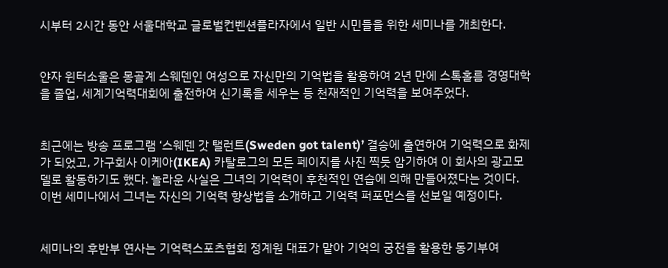시부터 2시간 동안 서울대학교 글로벌컨벤션플라자에서 일반 시민들을 위한 세미나를 개최한다.


얀자 윈터소울은 몽골계 스웨덴인 여성으로 자신만의 기억법을 활용하여 2년 만에 스톡홀름 경영대학을 졸업, 세계기억력대회에 출전하여 신기록을 세우는 등 천재적인 기억력을 보여주었다.


최근에는 방송 프로그램 ‘스웨덴 갓 탤런트(Sweden got talent)’ 결승에 출연하여 기억력으로 화제가 되었고, 가구회사 이케아(IKEA) 카탈로그의 모든 페이지를 사진 찍듯 암기하여 이 회사의 광고모델로 활동하기도 했다. 놀라운 사실은 그녀의 기억력이 후천적인 연습에 의해 만들어졌다는 것이다. 이번 세미나에서 그녀는 자신의 기억력 향상법을 소개하고 기억력 퍼포먼스를 선보일 예정이다.


세미나의 후반부 연사는 기억력스포츠협회 정계원 대표가 맡아 기억의 궁전을 활용한 동기부여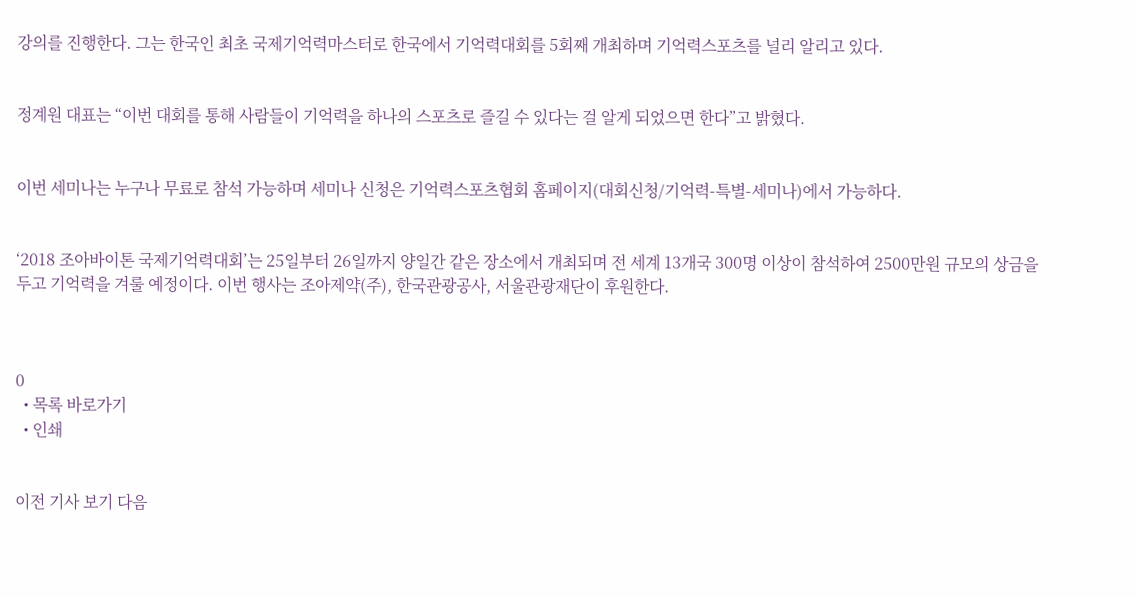강의를 진행한다. 그는 한국인 최초 국제기억력마스터로 한국에서 기억력대회를 5회째 개최하며 기억력스포츠를 널리 알리고 있다.


정계원 대표는 “이번 대회를 통해 사람들이 기억력을 하나의 스포츠로 즐길 수 있다는 걸 알게 되었으면 한다”고 밝혔다.


이번 세미나는 누구나 무료로 참석 가능하며 세미나 신청은 기억력스포츠협회 홈페이지(대회신청/기억력-특별-세미나)에서 가능하다.


‘2018 조아바이톤 국제기억력대회’는 25일부터 26일까지 양일간 같은 장소에서 개최되며 전 세계 13개국 300명 이상이 참석하여 2500만원 규모의 상금을 두고 기억력을 겨룰 예정이다. 이번 행사는 조아제약(주), 한국관광공사, 서울관광재단이 후원한다.



0
  • 목록 바로가기
  • 인쇄


이전 기사 보기 다음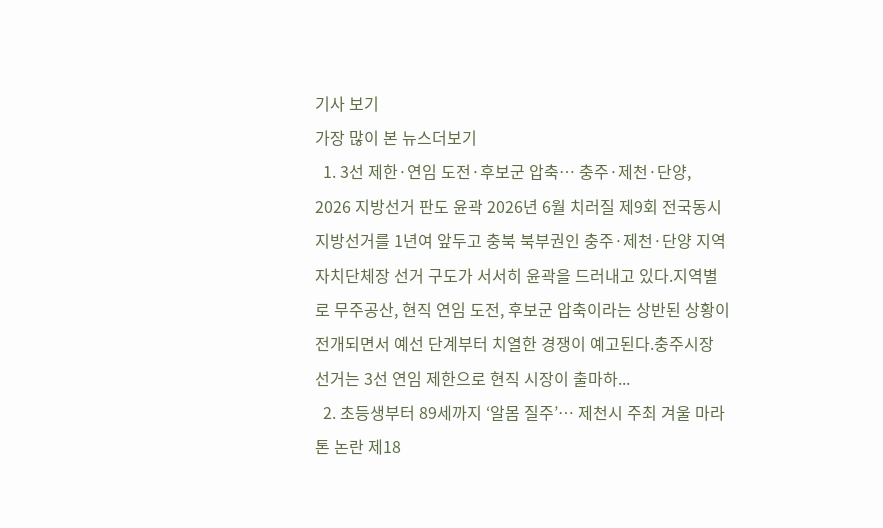기사 보기
가장 많이 본 뉴스더보기
  1. 3선 제한·연임 도전·후보군 압축… 충주·제천·단양, 2026 지방선거 판도 윤곽 2026년 6월 치러질 제9회 전국동시지방선거를 1년여 앞두고 충북 북부권인 충주·제천·단양 지역 자치단체장 선거 구도가 서서히 윤곽을 드러내고 있다.지역별로 무주공산, 현직 연임 도전, 후보군 압축이라는 상반된 상황이 전개되면서 예선 단계부터 치열한 경쟁이 예고된다.충주시장 선거는 3선 연임 제한으로 현직 시장이 출마하...
  2. 초등생부터 89세까지 ‘알몸 질주’… 제천시 주최 겨울 마라톤 논란 제18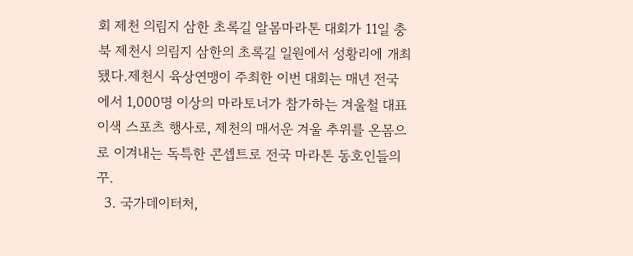회 제천 의림지 삼한 초록길 알몸마라톤 대회가 11일 충북 제천시 의림지 삼한의 초록길 일원에서 성황리에 개최됐다.제천시 육상연맹이 주최한 이번 대회는 매년 전국에서 1,000명 이상의 마라토너가 참가하는 겨울철 대표 이색 스포츠 행사로, 제천의 매서운 겨울 추위를 온몸으로 이겨내는 독특한 콘셉트로 전국 마라톤 동호인들의 꾸.
  3. 국가데이터처,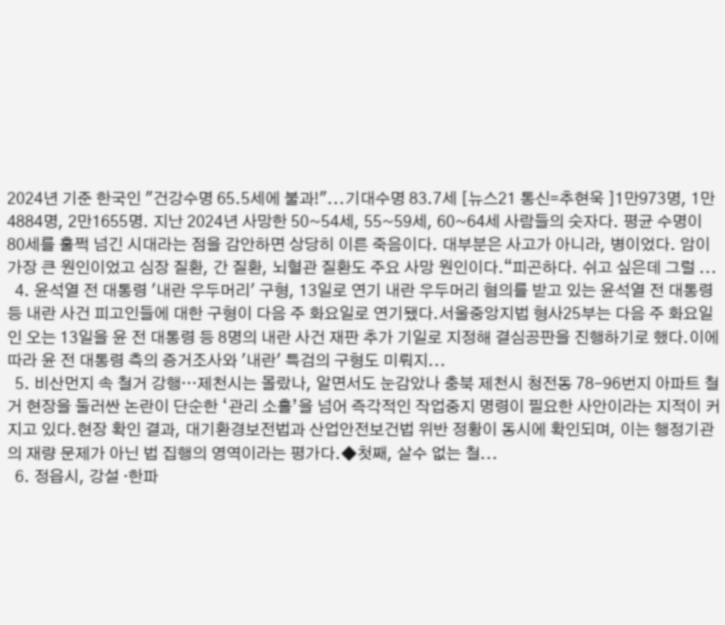2024년 기준 한국인 "건강수명 65.5세에 불과!"...기대수명 83.7세 [뉴스21 통신=추현욱 ]1만973명, 1만4884명, 2만1655명. 지난 2024년 사망한 50~54세, 55~59세, 60~64세 사람들의 숫자다. 평균 수명이 80세를 훌쩍 넘긴 시대라는 점을 감안하면 상당히 이른 죽음이다. 대부분은 사고가 아니라, 병이었다. 암이 가장 큰 원인이었고 심장 질환, 간 질환, 뇌혈관 질환도 주요 사망 원인이다.“피곤하다. 쉬고 싶은데 그럴 ...
  4. 윤석열 전 대통령 '내란 우두머리' 구형, 13일로 연기 내란 우두머리 혐의를 받고 있는 윤석열 전 대통령 등 내란 사건 피고인들에 대한 구형이 다음 주 화요일로 연기됐다.서울중앙지법 형사25부는 다음 주 화요일인 오는 13일을 윤 전 대통령 등 8명의 내란 사건 재판 추가 기일로 지정해 결심공판을 진행하기로 했다.이에 따라 윤 전 대통령 측의 증거조사와 '내란' 특검의 구형도 미뤄지...
  5. 비산먼지 속 철거 강행…제천시는 몰랐나, 알면서도 눈감았나 충북 제천시 청전동 78-96번지 아파트 철거 현장을 둘러싼 논란이 단순한 ‘관리 소홀’을 넘어 즉각적인 작업중지 명령이 필요한 사안이라는 지적이 커지고 있다.현장 확인 결과, 대기환경보전법과 산업안전보건법 위반 정황이 동시에 확인되며, 이는 행정기관의 재량 문제가 아닌 법 집행의 영역이라는 평가다.◆첫째, 살수 없는 철...
  6. 정읍시, 강설 ·한파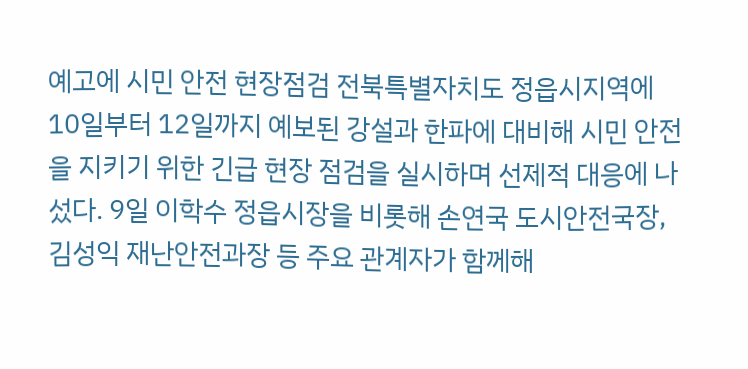예고에 시민 안전 현장점검 전북특별자치도 정읍시지역에  10일부터 12일까지 예보된 강설과 한파에 대비해 시민 안전을 지키기 위한 긴급 현장 점검을 실시하며 선제적 대응에 나섰다. 9일 이학수 정읍시장을 비롯해 손연국 도시안전국장, 김성익 재난안전과장 등 주요 관계자가 함께해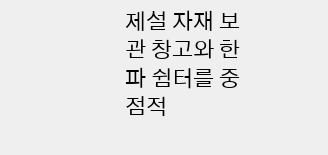제설 자재 보관 창고와 한파 쉼터를 중점적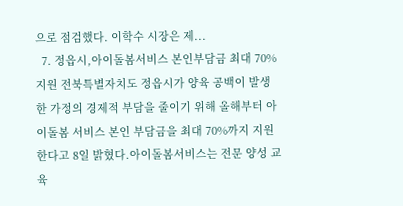으로 점검했다. 이학수 시장은 제...
  7. 정읍시,아이돌봄서비스 본인부담금 최대 70% 지원 전북특별자치도 정읍시가 양육 공백이 발생한 가정의 경제적 부담을 줄이기 위해 올해부터 아이돌봄 서비스 본인 부담금을 최대 70%까지 지원한다고 8일 밝혔다.아이돌봄서비스는 전문 양성 교육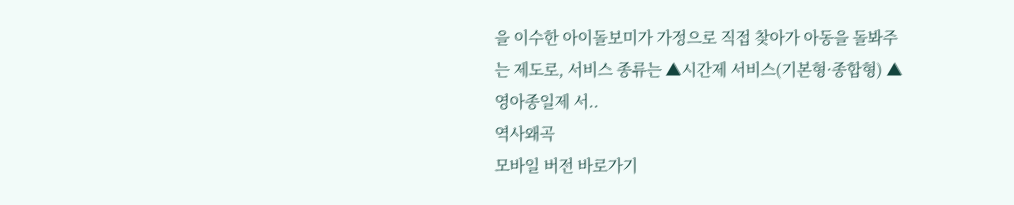을 이수한 아이돌보미가 가정으로 직접 찾아가 아동을 돌봐주는 제도로, 서비스 종류는 ▲시간제 서비스(기본형·종합형) ▲영아종일제 서..
역사왜곡
모바일 버전 바로가기